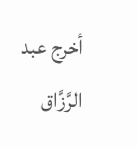أخرج عبد الرَّزَّاق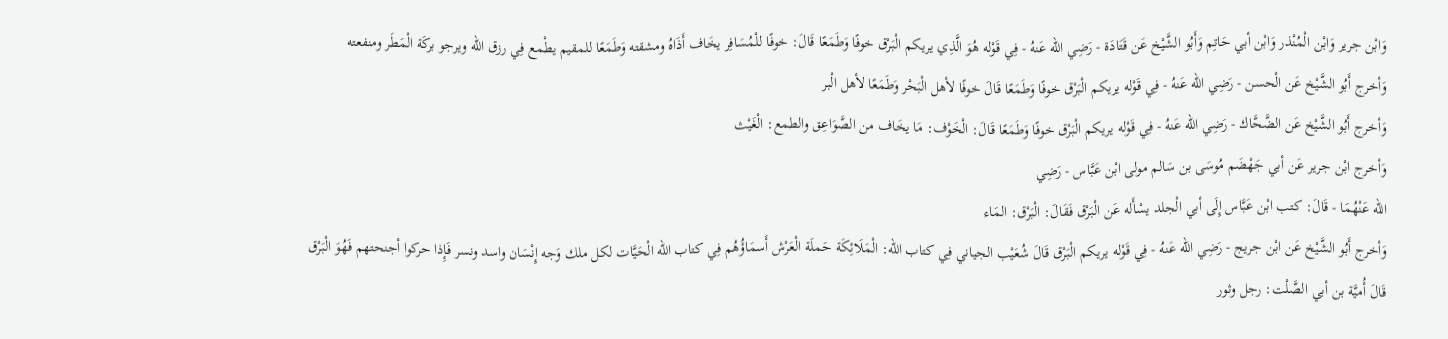وَابْن جرير وَابْن الْمُنْذر وَابْن أبي حَاتِم وَأَبُو الشَّيْخ عَن قَتَادَة - رَضِي الله عَنهُ - فِي قَوْله هُوَ الَّذِي يريكم الْبَرْق خوفًا وَطَمَعًا قَالَ: خوفًا للْمُسَافِر يخَاف أَذَاهُ ومشقته وَطَمَعًا للمقيم يطْمع فِي رزق الله ويرجو بركَة الْمَطَر ومنفعته
وَأخرج أَبُو الشَّيْخ عَن الْحسن - رَضِي الله عَنهُ - فِي قَوْله يريكم الْبَرْق خوفًا وَطَمَعًا قَالَ خوفًا لأهل الْبَحْر وَطَمَعًا لأهل الْبر
وَأخرج أَبُو الشَّيْخ عَن الضَّحَّاك - رَضِي الله عَنهُ - فِي قَوْله يريكم الْبَرْق خوفًا وَطَمَعًا قَالَ: الْخَوْف: مَا يخَاف من الصَّوَاعِق والطمع: الْغَيْث
وَأخرج ابْن جرير عَن أبي جَهْضَم مُوسَى بن سَالم مولى ابْن عَبَّاس - رَضِي
الله عَنْهُمَا - قَالَ: كتب ابْن عَبَّاس إِلَى أبي الْجلد يسْأَله عَن الْبَرْق فَقَالَ: الْبَرْق: المَاء
وَأخرج أَبُو الشَّيْخ عَن ابْن جريج - رَضِي الله عَنهُ - فِي قَوْله يريكم الْبَرْق قَالَ شُعَيْب الجياني فِي كتاب الله: الْمَلَائِكَة حَملَة الْعَرْش أَسمَاؤُهُم فِي كتاب الله الْحَيَّات لكل ملك وَجه إِنْسَان واسد ونسر فَإِذا حركوا أجنحتهم فَهُوَ الْبَرْق
قَالَ أُميَّة بن أبي الصَّلْت: رجل وثور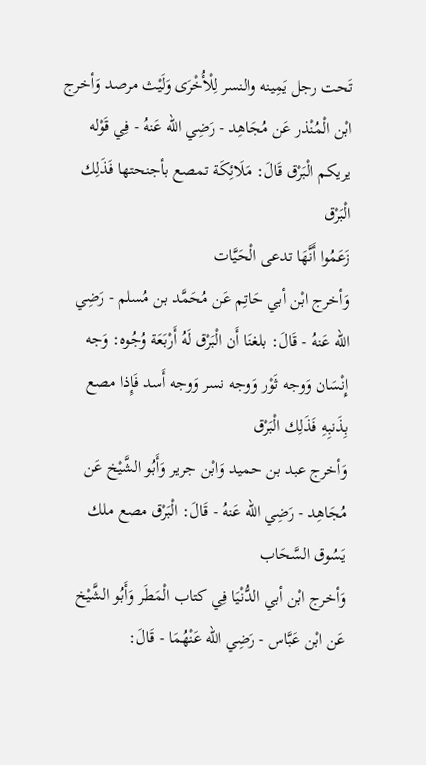تَحت رجل يَمِينه والنسر لِلْأُخْرَى وَلَيْث مرصد وَأخرج ابْن الْمُنْذر عَن مُجَاهِد - رَضِي الله عَنهُ - فِي قَوْله يريكم الْبَرْق قَالَ: مَلَائِكَة تمصع بأجنحتها فَذَلِك الْبَرْق
زَعَمُوا أَنَّهَا تدعى الْحَيَّات
وَأخرج ابْن أبي حَاتِم عَن مُحَمَّد بن مُسلم - رَضِي الله عَنهُ - قَالَ: بلغنَا أَن الْبَرْق لَهُ أَرْبَعَة وُجُوه: وَجه إِنْسَان وَوجه ثَوْر وَوجه نسر وَوجه أَسد فَإِذا مصع بِذَنبِهِ فَذَلِك الْبَرْق
وَأخرج عبد بن حميد وَابْن جرير وَأَبُو الشَّيْخ عَن مُجَاهِد - رَضِي الله عَنهُ - قَالَ: الْبَرْق مصع ملك يَسُوق السَّحَاب
وَأخرج ابْن أبي الدُّنْيَا فِي كتاب الْمَطَر وَأَبُو الشَّيْخ عَن ابْن عَبَّاس - رَضِي الله عَنْهُمَا - قَالَ: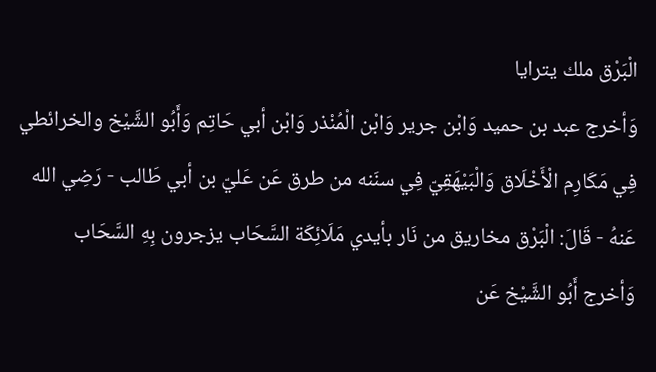الْبَرْق ملك يترايا
وَأخرج عبد بن حميد وَابْن جرير وَابْن الْمُنْذر وَابْن أبي حَاتِم وَأَبُو الشَّيْخ والخرائطي فِي مَكَارِم الْأَخْلَاق وَالْبَيْهَقِيّ فِي سنَنه من طرق عَن عَليّ بن أبي طَالب - رَضِي الله عَنهُ - قَالَ: الْبَرْق مخاريق من نَار بأيدي مَلَائِكَة السَّحَاب يزجرون بِهِ السَّحَاب
وَأخرج أَبُو الشَّيْخ عَن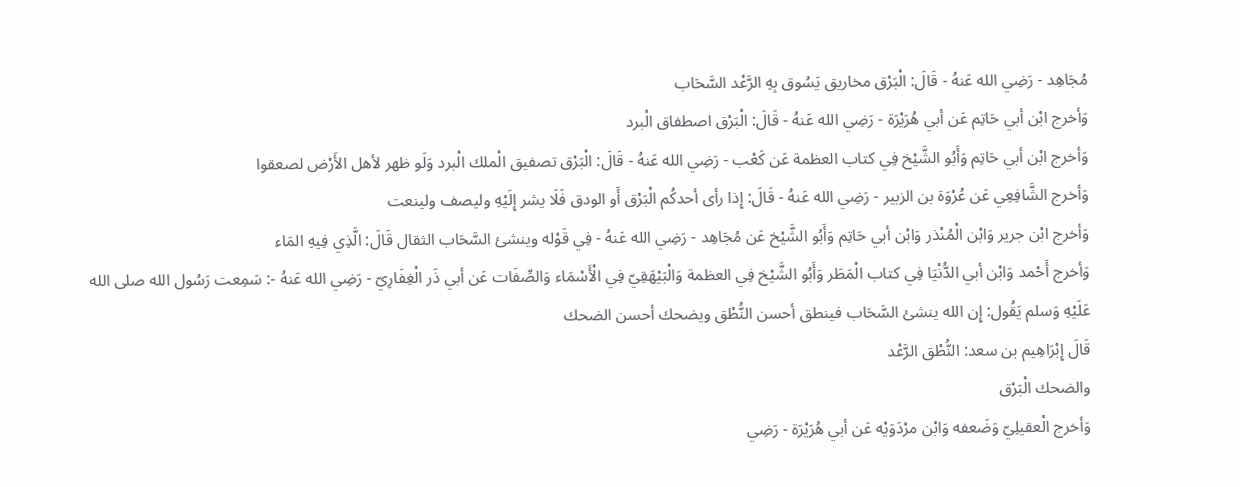مُجَاهِد - رَضِي الله عَنهُ - قَالَ: الْبَرْق مخاريق يَسُوق بِهِ الرَّعْد السَّحَاب
وَأخرج ابْن أبي حَاتِم عَن أبي هُرَيْرَة - رَضِي الله عَنهُ - قَالَ: الْبَرْق اصطفاق الْبرد
وَأخرج ابْن أبي حَاتِم وَأَبُو الشَّيْخ فِي كتاب العظمة عَن كَعْب - رَضِي الله عَنهُ - قَالَ: الْبَرْق تصفيق الْملك الْبرد وَلَو ظهر لأهل الأَرْض لصعقوا
وَأخرج الشَّافِعِي عَن عُرْوَة بن الزبير - رَضِي الله عَنهُ - قَالَ: إِذا رأى أحدكُم الْبَرْق أَو الودق فَلَا يشر إِلَيْهِ وليصف ولينعت
وَأخرج ابْن جرير وَابْن الْمُنْذر وَابْن أبي حَاتِم وَأَبُو الشَّيْخ عَن مُجَاهِد - رَضِي الله عَنهُ - فِي قَوْله وينشئ السَّحَاب الثقال قَالَ: الَّذِي فِيهِ المَاء
وَأخرج أَحْمد وَابْن أبي الدُّنْيَا فِي كتاب الْمَطَر وَأَبُو الشَّيْخ فِي العظمة وَالْبَيْهَقِيّ فِي الْأَسْمَاء وَالصِّفَات عَن أبي ذَر الْغِفَارِيّ - رَضِي الله عَنهُ -: سَمِعت رَسُول الله صلى الله عَلَيْهِ وَسلم يَقُول: إِن الله ينشئ السَّحَاب فينطق أحسن النُّطْق ويضحك أحسن الضحك
قَالَ إِبْرَاهِيم بن سعد: النُّطْق الرَّعْد
والضحك الْبَرْق
وَأخرج الْعقيلِيّ وَضَعفه وَابْن مرْدَوَيْه عَن أبي هُرَيْرَة - رَضِي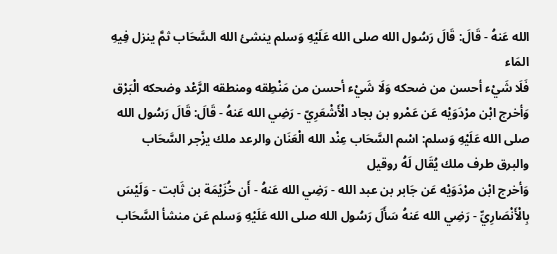الله عَنهُ - قَالَ: قَالَ رَسُول الله صلى الله عَلَيْهِ وَسلم ينشئ الله السَّحَاب ثمَّ ينزل فِيهِ المَاء
فَلَا شَيْء أحسن من ضحكه وَلَا شَيْء أحسن من مَنْطِقه ومنطقه الرَّعْد وضحكه الْبَرْق
وَأخرج ابْن مرْدَوَيْه عَن عَمْرو بن بجاد الْأَشْعَرِيّ - رَضِي الله عَنهُ - قَالَ: قَالَ رَسُول الله صلى الله عَلَيْهِ وَسلم: اسْم السَّحَاب عِنْد الله الْعَنَان والرعد ملك يزْجر السَّحَاب
والبرق طرف ملك يُقَال لَهُ روقيل
وَأخرج ابْن مرْدَوَيْه عَن جَابر بن عبد الله - رَضِي الله عَنهُ - أَن خُزَيْمَة بن ثَابت - وَلَيْسَ بِالْأَنْصَارِيِّ - رَضِي الله عَنهُ سَأَلَ رَسُول الله صلى الله عَلَيْهِ وَسلم عَن منشأ السَّحَاب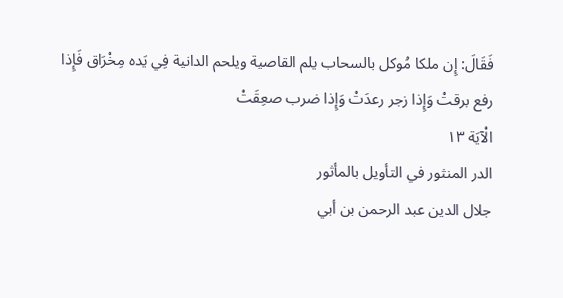فَقَالَ: إِن ملكا مُوكل بالسحاب يلم القاصية ويلحم الدانية فِي يَده مِخْرَاق فَإِذا رفع برقتْ وَإِذا زجر رعدَتْ وَإِذا ضرب صعِقَتْ
الْآيَة ١٣
الدر المنثور في التأويل بالمأثور
جلال الدين عبد الرحمن بن أبي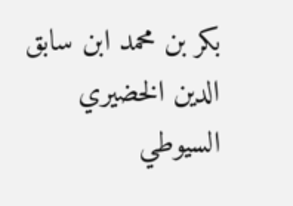بكر بن محمد ابن سابق الدين الخضيري السيوطي